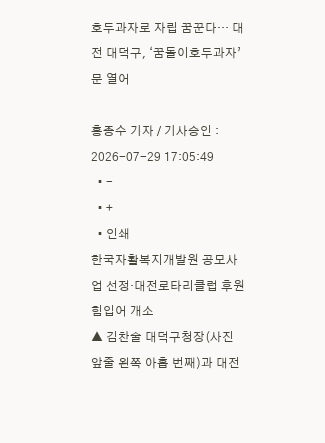호두과자로 자립 꿈꾼다… 대전 대덕구, ‘꿈돌이호두과자’ 문 열어

홍종수 기자 / 기사승인 : 2026-07-29 17:05:49
  • -
  • +
  • 인쇄
한국자활복지개발원 공모사업 선정·대전로타리클럽 후원 힘입어 개소
▲ 김찬술 대덕구청장(사진 앞줄 왼쪽 아홉 번째)과 대전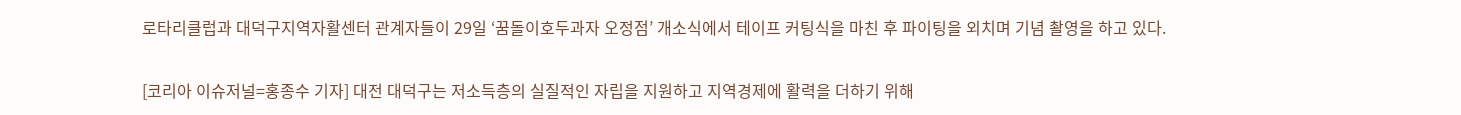로타리클럽과 대덕구지역자활센터 관계자들이 29일 ‘꿈돌이호두과자 오정점’ 개소식에서 테이프 커팅식을 마친 후 파이팅을 외치며 기념 촬영을 하고 있다.

[코리아 이슈저널=홍종수 기자] 대전 대덕구는 저소득층의 실질적인 자립을 지원하고 지역경제에 활력을 더하기 위해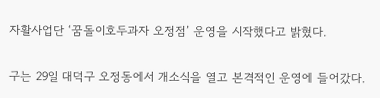자활사업단 ‘꿈돌이호두과자 오정점’ 운영을 시작했다고 밝혔다.

구는 29일 대덕구 오정동에서 개소식을 열고 본격적인 운영에 들어갔다.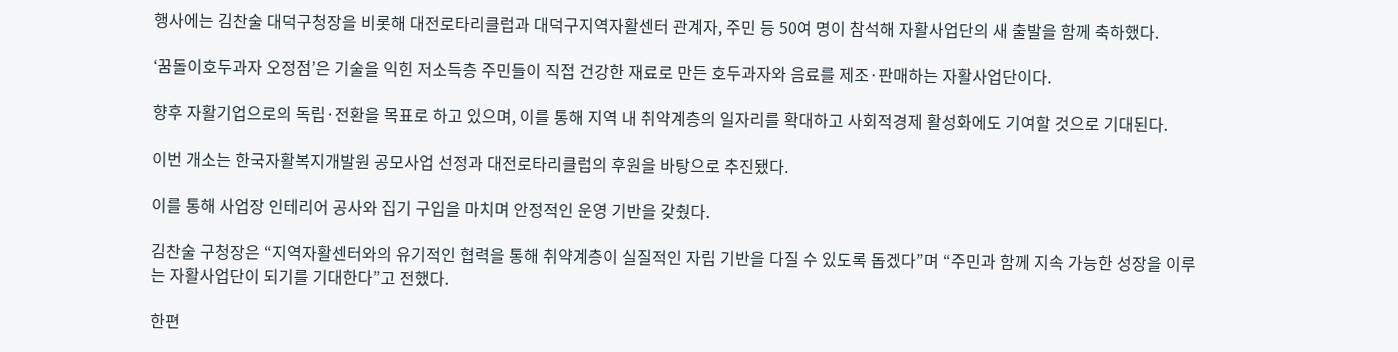행사에는 김찬술 대덕구청장을 비롯해 대전로타리클럽과 대덕구지역자활센터 관계자, 주민 등 50여 명이 참석해 자활사업단의 새 출발을 함께 축하했다.

‘꿈돌이호두과자 오정점’은 기술을 익힌 저소득층 주민들이 직접 건강한 재료로 만든 호두과자와 음료를 제조·판매하는 자활사업단이다.

향후 자활기업으로의 독립·전환을 목표로 하고 있으며, 이를 통해 지역 내 취약계층의 일자리를 확대하고 사회적경제 활성화에도 기여할 것으로 기대된다.

이번 개소는 한국자활복지개발원 공모사업 선정과 대전로타리클럽의 후원을 바탕으로 추진됐다.

이를 통해 사업장 인테리어 공사와 집기 구입을 마치며 안정적인 운영 기반을 갖췄다.

김찬술 구청장은 “지역자활센터와의 유기적인 협력을 통해 취약계층이 실질적인 자립 기반을 다질 수 있도록 돕겠다”며 “주민과 함께 지속 가능한 성장을 이루는 자활사업단이 되기를 기대한다”고 전했다.

한편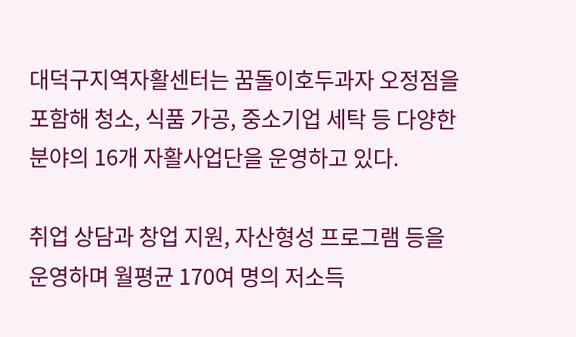대덕구지역자활센터는 꿈돌이호두과자 오정점을 포함해 청소, 식품 가공, 중소기업 세탁 등 다양한 분야의 16개 자활사업단을 운영하고 있다.

취업 상담과 창업 지원, 자산형성 프로그램 등을 운영하며 월평균 170여 명의 저소득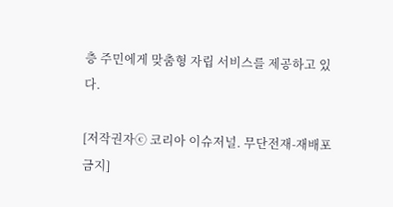층 주민에게 맞춤형 자립 서비스를 제공하고 있다.

[저작권자ⓒ 코리아 이슈저널. 무단전재-재배포 금지]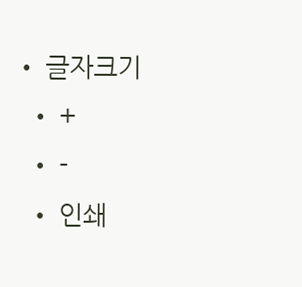• 글자크기
  • +
  • -
  • 인쇄